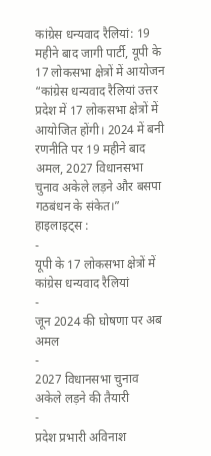कांग्रेस धन्यवाद रैलियां: 19 महीने बाद जागी पार्टी, यूपी के 17 लोकसभा क्षेत्रों में आयोजन
“कांग्रेस धन्यवाद रैलियां उत्तर प्रदेश में 17 लोकसभा क्षेत्रों में आयोजित होंगी। 2024 में बनी रणनीति पर 19 महीने बाद अमल, 2027 विधानसभा चुनाव अकेले लड़ने और बसपा गठबंधन के संकेत।”
हाइलाइट्स :
-
यूपी के 17 लोकसभा क्षेत्रों में कांग्रेस धन्यवाद रैलियां
-
जून 2024 की घोषणा पर अब अमल
-
2027 विधानसभा चुनाव अकेले लड़ने की तैयारी
-
प्रदेश प्रभारी अविनाश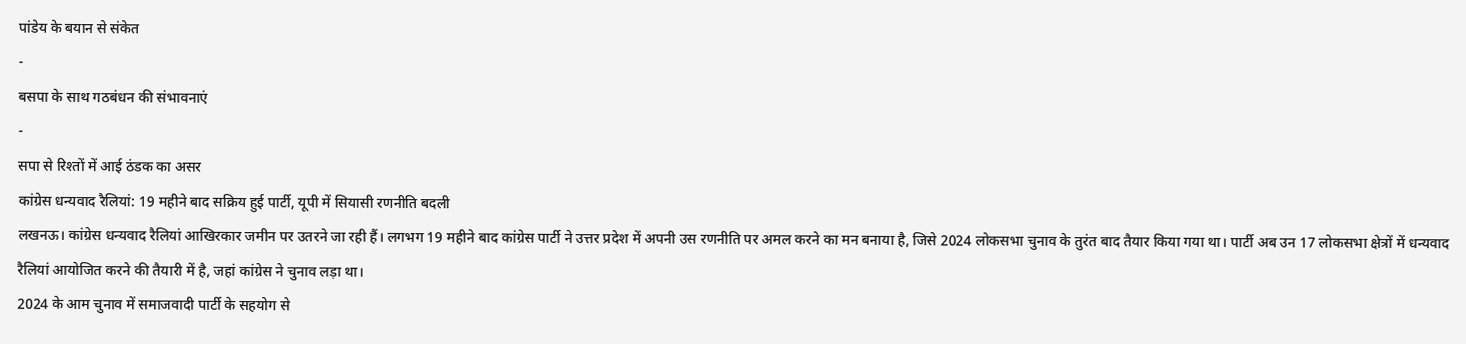पांडेय के बयान से संकेत
-
बसपा के साथ गठबंधन की संभावनाएं
-
सपा से रिश्तों में आई ठंडक का असर
कांग्रेस धन्यवाद रैलियां: 19 महीने बाद सक्रिय हुई पार्टी, यूपी में सियासी रणनीति बदली
लखनऊ। कांग्रेस धन्यवाद रैलियां आखिरकार जमीन पर उतरने जा रही हैं। लगभग 19 महीने बाद कांग्रेस पार्टी ने उत्तर प्रदेश में अपनी उस रणनीति पर अमल करने का मन बनाया है, जिसे 2024 लोकसभा चुनाव के तुरंत बाद तैयार किया गया था। पार्टी अब उन 17 लोकसभा क्षेत्रों में धन्यवाद रैलियां आयोजित करने की तैयारी में है, जहां कांग्रेस ने चुनाव लड़ा था।
2024 के आम चुनाव में समाजवादी पार्टी के सहयोग से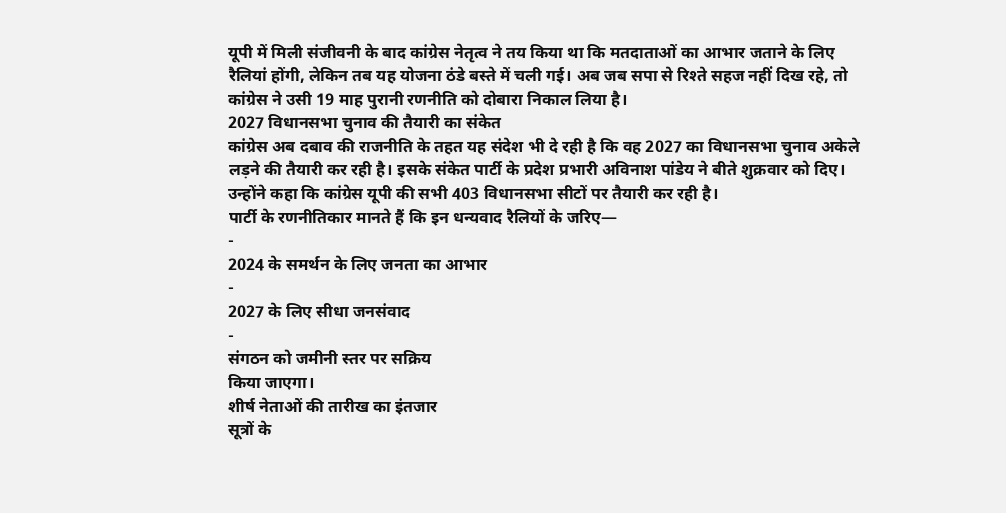यूपी में मिली संजीवनी के बाद कांग्रेस नेतृत्व ने तय किया था कि मतदाताओं का आभार जताने के लिए रैलियां होंगी, लेकिन तब यह योजना ठंडे बस्ते में चली गई। अब जब सपा से रिश्ते सहज नहीं दिख रहे, तो कांग्रेस ने उसी 19 माह पुरानी रणनीति को दोबारा निकाल लिया है।
2027 विधानसभा चुनाव की तैयारी का संकेत
कांग्रेस अब दबाव की राजनीति के तहत यह संदेश भी दे रही है कि वह 2027 का विधानसभा चुनाव अकेले लड़ने की तैयारी कर रही है। इसके संकेत पार्टी के प्रदेश प्रभारी अविनाश पांडेय ने बीते शुक्रवार को दिए। उन्होंने कहा कि कांग्रेस यूपी की सभी 403 विधानसभा सीटों पर तैयारी कर रही है।
पार्टी के रणनीतिकार मानते हैं कि इन धन्यवाद रैलियों के जरिए—
-
2024 के समर्थन के लिए जनता का आभार
-
2027 के लिए सीधा जनसंवाद
-
संगठन को जमीनी स्तर पर सक्रिय
किया जाएगा।
शीर्ष नेताओं की तारीख का इंतजार
सूत्रों के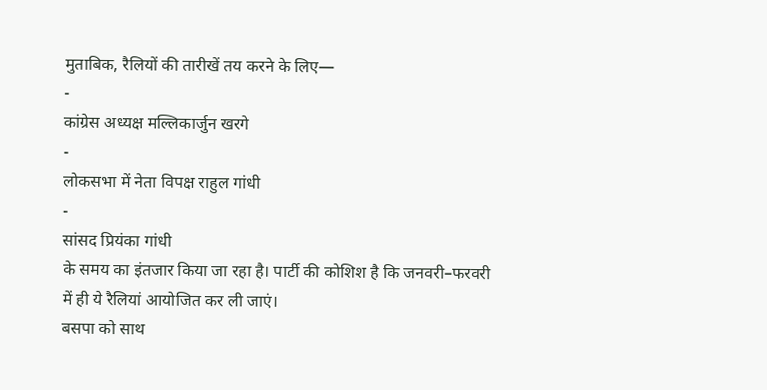मुताबिक, रैलियों की तारीखें तय करने के लिए—
-
कांग्रेस अध्यक्ष मल्लिकार्जुन खरगे
-
लोकसभा में नेता विपक्ष राहुल गांधी
-
सांसद प्रियंका गांधी
के समय का इंतजार किया जा रहा है। पार्टी की कोशिश है कि जनवरी–फरवरी में ही ये रैलियां आयोजित कर ली जाएं।
बसपा को साथ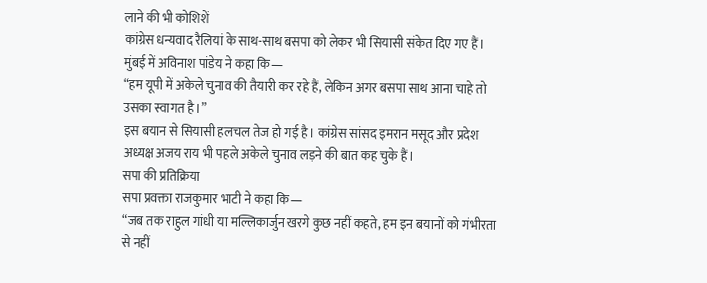लाने की भी कोशिशें
कांग्रेस धन्यवाद रैलियां के साथ-साथ बसपा को लेकर भी सियासी संकेत दिए गए हैं। मुंबई में अविनाश पांडेय ने कहा कि—
“हम यूपी में अकेले चुनाव की तैयारी कर रहे हैं, लेकिन अगर बसपा साथ आना चाहे तो उसका स्वागत है।”
इस बयान से सियासी हलचल तेज हो गई है। कांग्रेस सांसद इमरान मसूद और प्रदेश अध्यक्ष अजय राय भी पहले अकेले चुनाव लड़ने की बात कह चुके हैं।
सपा की प्रतिक्रिया
सपा प्रवक्ता राजकुमार भाटी ने कहा कि—
“जब तक राहुल गांधी या मल्लिकार्जुन खरगे कुछ नहीं कहते, हम इन बयानों को गंभीरता से नहीं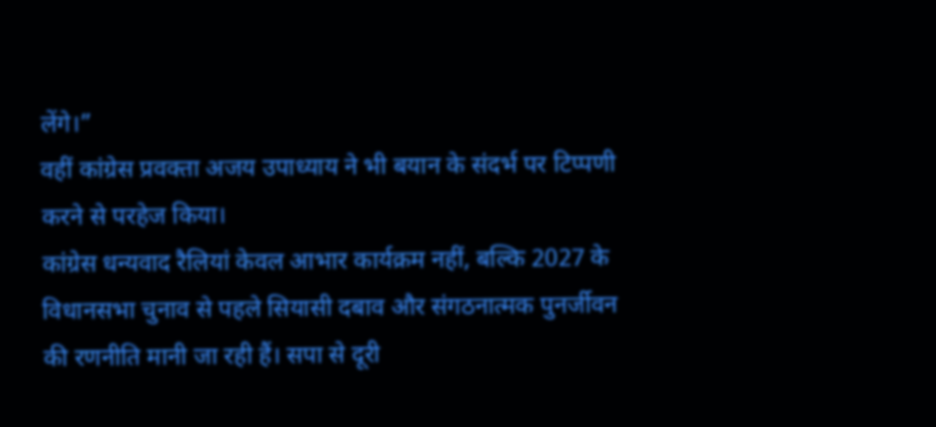लेंगे।”
वहीं कांग्रेस प्रवक्ता अजय उपाध्याय ने भी बयान के संदर्भ पर टिप्पणी करने से परहेज किया।
कांग्रेस धन्यवाद रैलियां केवल आभार कार्यक्रम नहीं, बल्कि 2027 के विधानसभा चुनाव से पहले सियासी दबाव और संगठनात्मक पुनर्जीवन की रणनीति मानी जा रही हैं। सपा से दूरी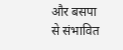और बसपा से संभावित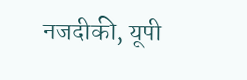नजदीकी, यूपी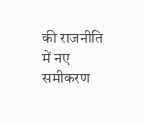की राजनीति में नए समीकरण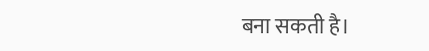बना सकती है।